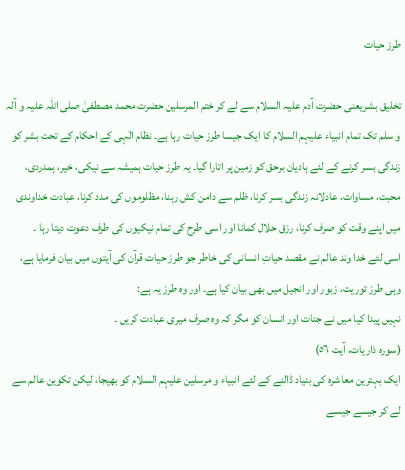طرز حیات

تخلیق بشریعنی حضرت آدم علیہ السلام سے لے کر ختم المرسلین حضرت محمد مصطفیٰ صلی اللہ علیہ و آلہ و سلم تک تمام انبیاء علیہم السلام کا ایک جیسا طرز حیات رہا ہے۔ نظام الٰہی کے احکام کے تحت بشر کو زندگی بسر کرنے کے لئے ہادیان برحق کو زمین پر اتارا گیا۔ یہ طرز حیات ہمیشہ سے نیکی، خیر، ہمدردی، محبت، مساوات، عادلانہ زندگی بسر کرنا، ظلم سے دامن کش رہنا، مظلوموں کی مدد کرنا، عبادت خداوندی میں اپنے وقت کو صرف کرنا، رزق حلال کمانا اور اسی طرح کی تمام نیکیوں کی طرف دعوت دیتا رہا ۔
اسی لئے خدا وند عالم نے مقصد حیاتِ انسانی کی خاطر جو طرز حیات قرآن کی آیتوں میں بیان فرمایا ہے، وہی طرز توریت، زبور اور انجیل میں بھی بیان کیا ہے۔ اور وہ طرز یہ ہے:
نہیں پیدا کیا میں نے جنات اور انسان کو مگر کہ وہ صرف میری عبادت کریں ۔
(سوره ذاریات، آیت ٥٦)
ایک بہترین معاشرہ کی بنیاد ڈالنے کے لئے انبیاء و مرسلین علیہم السلام کو بھیجا، لیکن تکوین عالم سے لے کر جیسے جیسے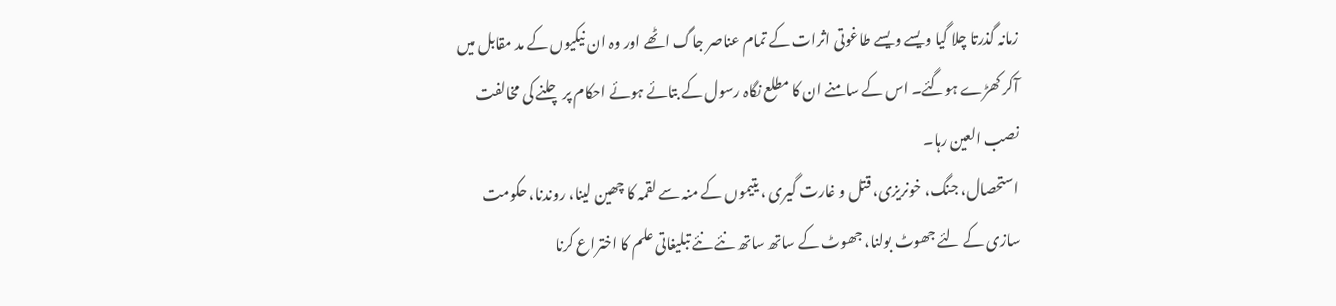زمانہ گذرتا چلا گیا ویسے ویسے طاغوتی اثرات کے تمام عناصر جاگ اٹھے اور وہ ان نیکیوں کے مد مقابل میں آکر کھڑے ہوگئے۔ اس کے سامنے ان کا مطلع نگاہ رسول کے بتائے ہوئے احکام پر چلنے کی مخالفت نصب العین رہا۔
استحصال، جنگ، خونریزی، قتل و غارت گیری ، یتیموں کے منہ سے لقمہ کا چھین لینا، روندنا، حکومت سازی کے لئے جھوٹ بولنا، جھوٹ کے ساتھ ساتھ نئے نئے تبلیغاتی علم کا اختراع کرنا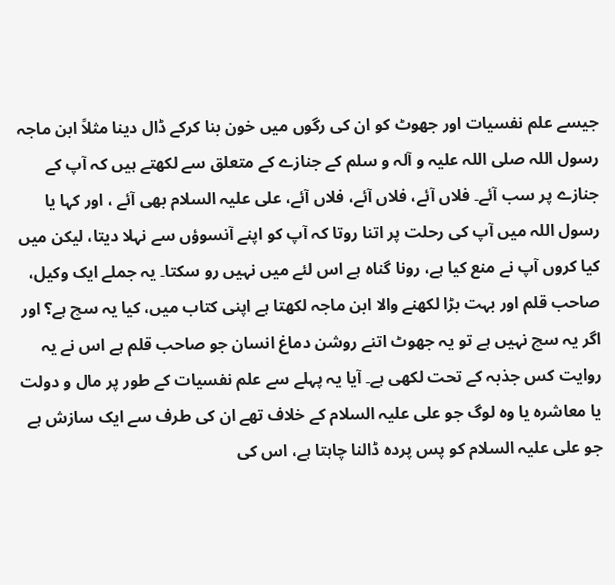جیسے علم نفسیات اور جھوٹ کو ان کی رگوں میں خون بنا کرکے ڈال دینا مثلاً ابن ماجہ رسول اللہ صلی اللہ علیہ و آلہ و سلم کے جنازے کے متعلق سے لکھتے ہیں کہ آپ کے جنازے پر سب آئے۔ فلاں آئے، فلاں آئے، فلاں آئے، علی علیہ السلام بھی آئے ، اور کہا یا رسول اللہ میں آپ کی رحلت پر اتنا روتا کہ آپ کو اپنے آنسوؤں سے نہلا دیتا، لیکن میں کیا کروں آپ نے منع کیا ہے، رونا گناہ ہے اس لئے میں نہیں رو سکتا۔ یہ جملے ایک وکیل، صاحب قلم اور بہت بڑا لکھنے والا ابن ماجہ لکھتا ہے اپنی کتاب میں، کیا یہ سچ ہے؟ اور اگر یہ سچ نہیں ہے تو یہ جھوٹ اتنے روشن دماغ انسان جو صاحب قلم ہے اس نے یہ روایت کس جذبہ کے تحت لکھی ہے۔ آیا یہ پہلے سے علم نفسیات کے طور پر مال و دولت یا معاشرہ یا وہ لوگ جو علی علیہ السلام کے خلاف تھے ان کی طرف سے ایک سازش ہے جو علی علیہ السلام کو پس پردہ ڈالنا چاہتا ہے، اس کی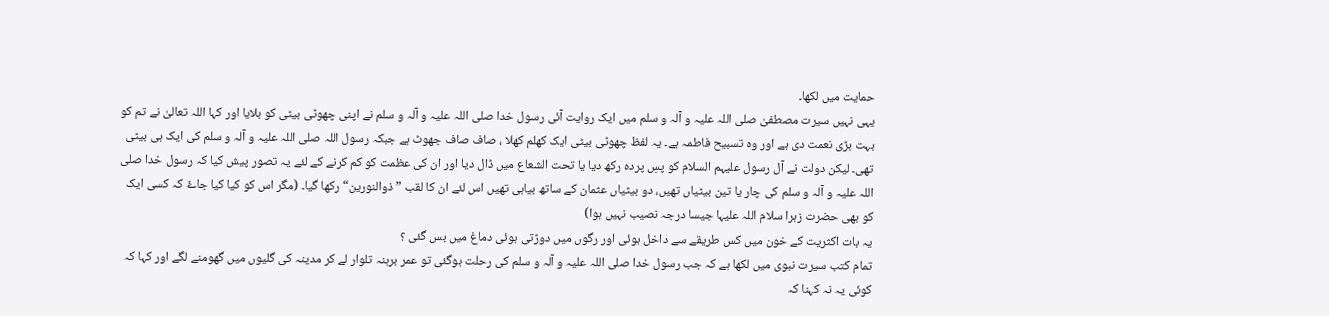حمایت میں لکھا۔
یہی نہیں سیرت مصطفیٰ صلی اللہ علیہ و آلہ و سلم میں ایک روایت آئی رسول خدا صلی اللہ علیہ و آلہ و سلم نے اپنی چھوٹی بیٹی کو بلایا اور کہا اللہ تعالیٰ نے تم کو بہت بڑی نعمت دی ہے اور وہ تسبیح فاطمہ ہے۔ یہ لفظ چھوٹی بیٹی ایک کھلم کھلا ، صاف صاف جھوٹ ہے جبکہ رسول اللہ صلی اللہ علیہ و آلہ و سلم کی ایک ہی بیٹی تھی۔ لیکن دولت نے آل رسول علیہم السلام کو پسِ پردہ رکھ دیا یا تحت الشعاع میں ڈال دیا اور ان کی عظمت کو کم کرنے کے لئے یہ تصور پیش کیا کہ رسول خدا صلی اللہ علیہ و آلہ و سلم کی چار یا تین بیٹیاں تھیں، دو بیٹیاں عثمان کے ساتھ بیاہی تھیں اس لئے ان کا لقب ”ذوالنورین“ رکھا گیا۔ (مگر اس کو کیا کیا جاۓ کہ کسی ایک کو بھی حضرت زہرا سلام اللہ علیہا جیسا درجہ نصیب نہیں ہوا)
یہ بات اکثریت کے خون میں کس طریقے سے داخل ہوئی اور رگوں میں دوڑتی ہوئی دماغ میں بس گئی ؟
تمام کتب سیرت نبوی میں لکھا ہے کہ جب رسول خدا صلی اللہ علیہ و آلہ و سلم کی رحلت ہوگئی تو عمر برہنہ تلوار لے کر مدینہ کی گلیوں میں گھومنے لگے اور کہا کہ کوئی یہ نہ کہنا کہ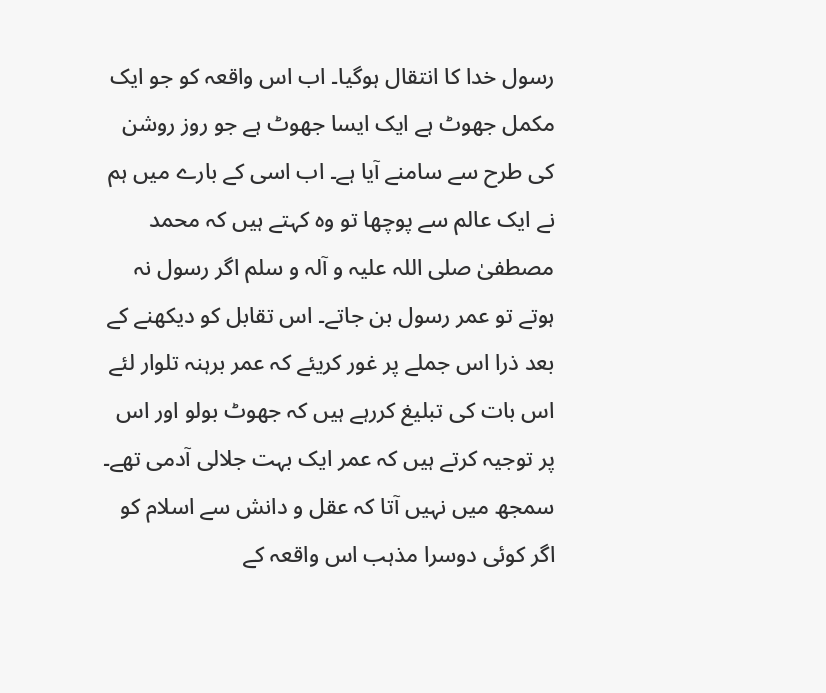رسول خدا کا انتقال ہوگیا۔ اب اس واقعہ کو جو ایک مکمل جھوٹ ہے ایک ایسا جھوٹ ہے جو روز روشن کی طرح سے سامنے آیا ہے۔ اب اسی کے بارے میں ہم نے ایک عالم سے پوچھا تو وہ کہتے ہیں کہ محمد مصطفیٰ صلی اللہ علیہ و آلہ و سلم اگر رسول نہ ہوتے تو عمر رسول بن جاتے۔ اس تقابل کو دیکھنے کے بعد ذرا اس جملے پر غور کریئے کہ عمر برہنہ تلوار لئے اس بات کی تبلیغ کررہے ہیں کہ جھوٹ بولو اور اس پر توجیہ کرتے ہیں کہ عمر ایک بہت جلالی آدمی تھے۔ سمجھ میں نہیں آتا کہ عقل و دانش سے اسلام کو اگر کوئی دوسرا مذہب اس واقعہ کے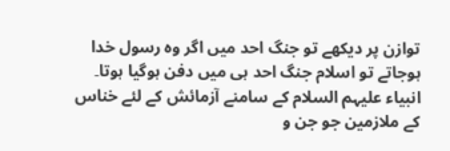توازن پر دیکھے تو جنگ احد میں اگر وہ رسول خدا ہوجاتے تو اسلام جنگ احد ہی میں دفن ہوگیا ہوتا۔
انبیاء علیہم السلام کے سامنے آزمائش کے لئے خناس کے ملازمین جو جن و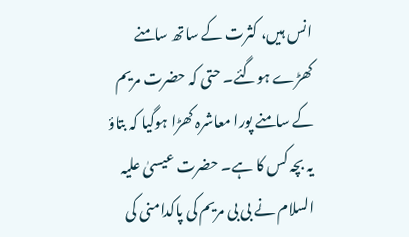انس ہیں، کثرت کے ساتھ سامنے کھڑے ہوگئے۔ حتی کہ حضرت مریم کے سامنے پورا معاشرہ کھڑا ہوگیا کہ بتاؤ یہ بچہ کس کا ہے۔ حضرت عیسیٰ علیہ السلام نے بی بی مریم کی پاکدامنی کی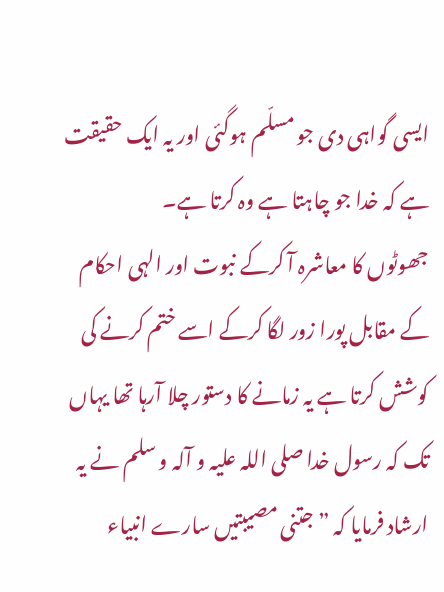ایسی گواہی دی جو مسلّم ہوگئی اور یہ ایک حقیقت ہے کہ خدا جو چاہتا ہے وہ کرتا ہے۔
جھوٹوں کا معاشرہ آ کرکے نبوت اور الہی احکام کے مقابل پورا زور لگا کرکے اسے ختم کرنے کی کوشش کرتا ہے یہ زمانے کا دستور چلا آرہا تھا یہاں تک کہ رسول خدا صلی اللہ علیہ و آلہ و سلم نے یہ ارشاد فرمایا کہ ”جتنی مصیبتیں سارے انبیاء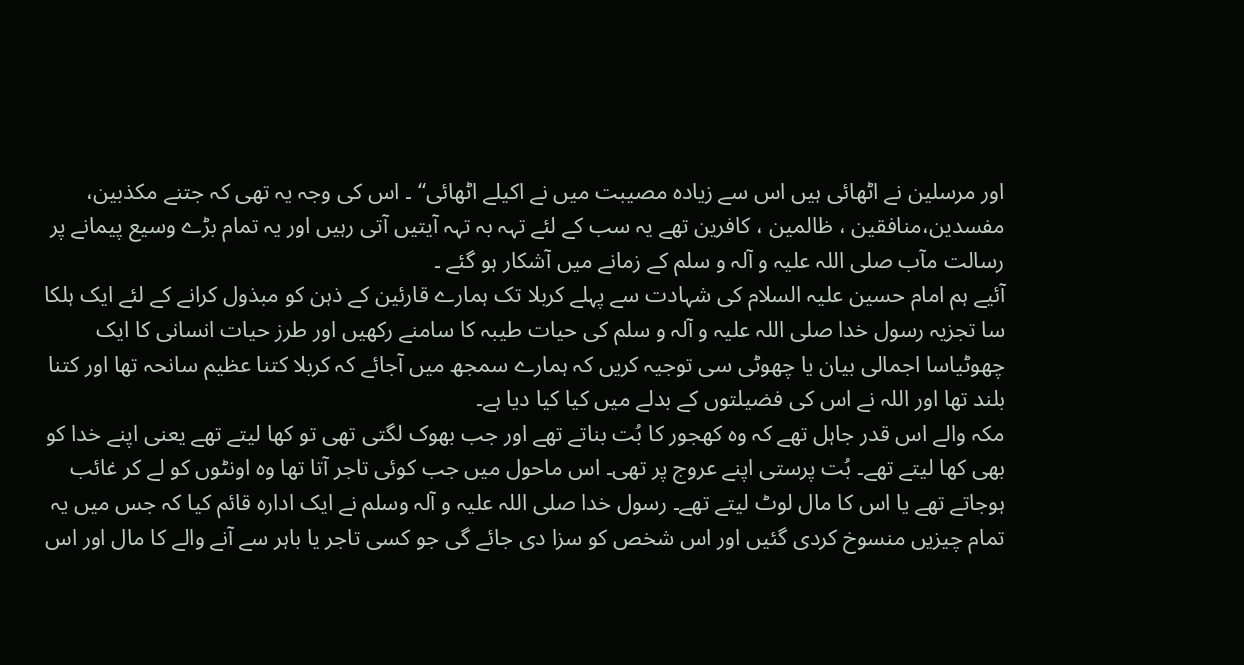اور مرسلین نے اٹھائی ہیں اس سے زیادہ مصیبت میں نے اکیلے اٹھائی“ ۔ اس کی وجہ یہ تھی کہ جتنے مکذبین، مفسدین،منافقین ، ظالمین ، کافرین تھے یہ سب کے لئے تہہ بہ تہہ آیتیں آتی رہیں اور یہ تمام بڑے وسیع پیمانے پر رسالت مآب صلی اللہ علیہ و آلہ و سلم کے زمانے میں آشکار ہو گئے ۔
آئیے ہم امام حسین علیہ السلام کی شہادت سے پہلے کربلا تک ہمارے قارئین کے ذہن کو مبذول کرانے کے لئے ایک ہلکا سا تجزیہ رسول خدا صلی اللہ علیہ و آلہ و سلم کی حیات طیبہ کا سامنے رکھیں اور طرز حیات انسانی کا ایک چھوٹیاسا اجمالی بیان یا چھوٹی سی توجیہ کریں کہ ہمارے سمجھ میں آجائے کہ کربلا کتنا عظیم سانحہ تھا اور کتنا بلند تھا اور اللہ نے اس کی فضیلتوں کے بدلے میں کیا کیا دیا ہے۔
مکہ والے اس قدر جاہل تھے کہ وہ کھجور کا بُت بناتے تھے اور جب بھوک لگتی تھی تو کھا لیتے تھے یعنی اپنے خدا کو بھی کھا لیتے تھے۔ بُت پرستی اپنے عروج پر تھی۔ اس ماحول میں جب کوئی تاجر آتا تھا وہ اونٹوں کو لے کر غائب ہوجاتے تھے یا اس کا مال لوٹ لیتے تھے۔ رسول خدا صلی اللہ علیہ و آلہ وسلم نے ایک ادارہ قائم کیا کہ جس میں یہ تمام چیزیں منسوخ کردی گئیں اور اس شخص کو سزا دی جائے گی جو کسی تاجر یا باہر سے آنے والے کا مال اور اس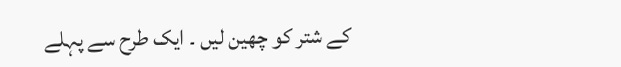کے شتر کو چھین لیں ۔ ایک طرح سے پہلے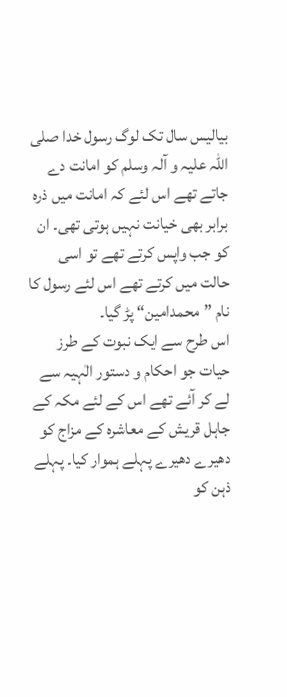بیالیس سال تک لوگ رسول خدا صلی اللہ علیہ و آلہ وسلم کو امانت دے جاتے تھے اس لئے کہ امانت میں ذرہ برابر بھی خیانت نہیں ہوتی تھی۔ ان کو جب واپس کرتے تھے تو اسی حالت میں کرتے تھے اس لئے رسول کا نام ”محمدامین“ پڑ گیا۔
اس طرح سے ایک نبوت کے طرز حیات جو احکام و دستور الٰہیہ سے لے کر آئے تھے اس کے لئے مکہ کے جاہل قریش کے معاشرہ کے مزاج کو دھیرے دھیرے پہلے ہموار کیا۔ پہلے ذہن کو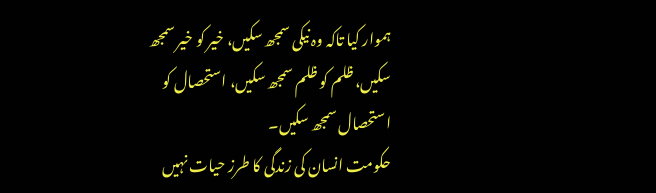ہموار کیا تاکہ وہ نیکی سمجھ سکیں، خیر کو خیر سمجھ سکیں، ظلم کو ظلم سمجھ سکیں، استحصال کو استحصال سمجھ سکیں۔
حکومت انسان کی زندگی کا طرز حیات نہیں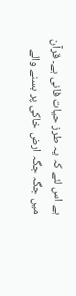ہے اس لئے کہ یہ طرز حیات فانی ہے۔ قرآن میں جگہ جگہ ارض خاکی پر بسنے والے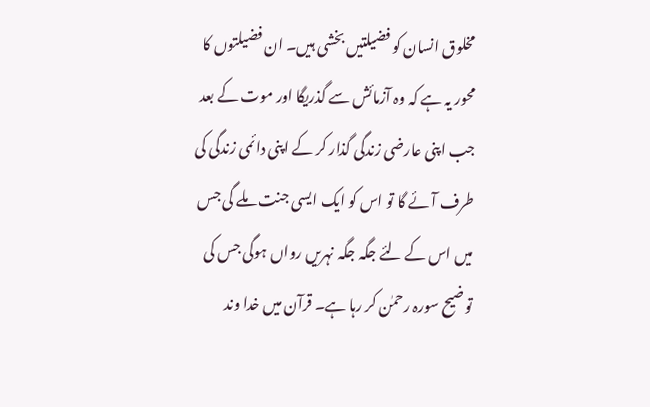مخلوق انسان کو فضیلتیں بخشی ہیں۔ ان فضیلتوں کا محور یہ ہے کہ وہ آزمائش سے گذریگا اور موت کے بعد جب اپنی عارضی زندگی گذار کر کے اپنی دائمی زندگی کی طرف آئے گا تو اس کو ایک ایسی جنت ملے گی جس میں اس کے لئے جگہ جگہ نہریں رواں ہوگی جس کی توضیح سورہ رحمٰن کر رہا ہے۔ قرآن میں خدا وند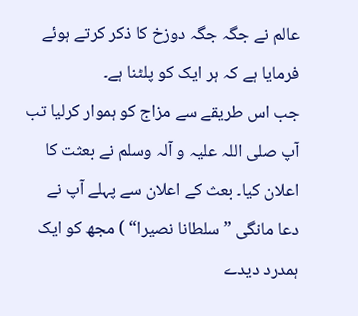عالم نے جگہ جگہ دوزخ کا ذکر کرتے ہوئے فرمایا ہے کہ ہر ایک کو پلٹنا ہے۔
جب اس طریقے سے مزاج کو ہموار کرلیا تب آپ صلی اللہ علیہ و آلہ وسلم نے بعثت کا اعلان کیا۔ بعث کے اعلان سے پہلے آپ نے دعا مانگی ”سلطانا نصیرا“ ) مجھ کو ایک ہمدرد دیدے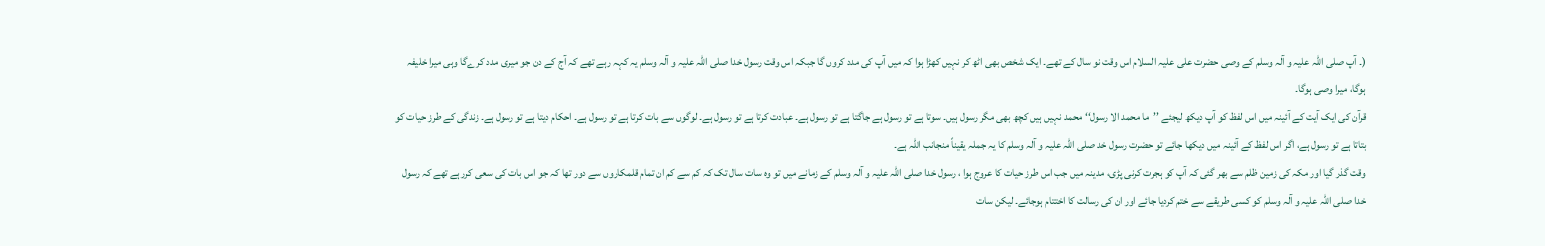(۔ آپ صلی اللہ علیہ و آلہ وسلم کے وصی حضرت علی علیہ السلام اس وقت نو سال کے تھے۔ ایک شخص بھی اٹھ کر نہیں کھڑا ہوا کہ میں آپ کی مدد کروں گا جبکہ اس وقت رسول خدا صلی اللہ علیہ و آلہ وسلم یہ کہہ رہے تھے کہ آج کے دن جو میری مدد کرےگا وہی میرا خلیفہ ہوگا، میرا وصی ہوگا۔
قرآن کی ایک آیت کے آئینہ میں اس لفظ کو آپ دیکھ لیجئے ’’ما محمد الا رسول‘‘ محمد نہیں ہیں کچھ بھی مگر رسول ہیں۔ سوتا ہے تو رسول ہے جاگتا ہے تو رسول ہے۔ عبادت کرتا ہے تو رسول ہے۔ لوگوں سے بات کرتا ہے تو رسول ہے۔ احکام دیتا ہے تو رسول ہے۔ زندگی کے طرز حیات کو بتاتا ہے تو رسول ہے، اگر اس لفظ کے آئینہ میں دیکھا جائے تو حضرت رسول خد صلی اللہ علیہ و آلہ وسلم کا یہ جملہ یقیناً منجانب اللہ ہے۔
وقت گذر گیا اور مکہ کی زمین ظلم سے بھر گئی کہ آپ کو ہجرت کرنی پڑی، مدینہ میں جب اس طرز حیات کا عروج ہوا ، رسول خدا صلی اللہ علیہ و آلہ وسلم کے زمانے میں تو وہ سات سال تک کہ کم سے کم ان تمام قلمکاروں سے دور تھا کہ جو اس بات کی سعی کررہے تھے کہ رسول خدا صلی اللہ علیہ و آلہ وسلم کو کسی طریقے سے ختم کردیا جائے اور ان کی رسالت کا اختتام ہوجائے۔ لیکن سات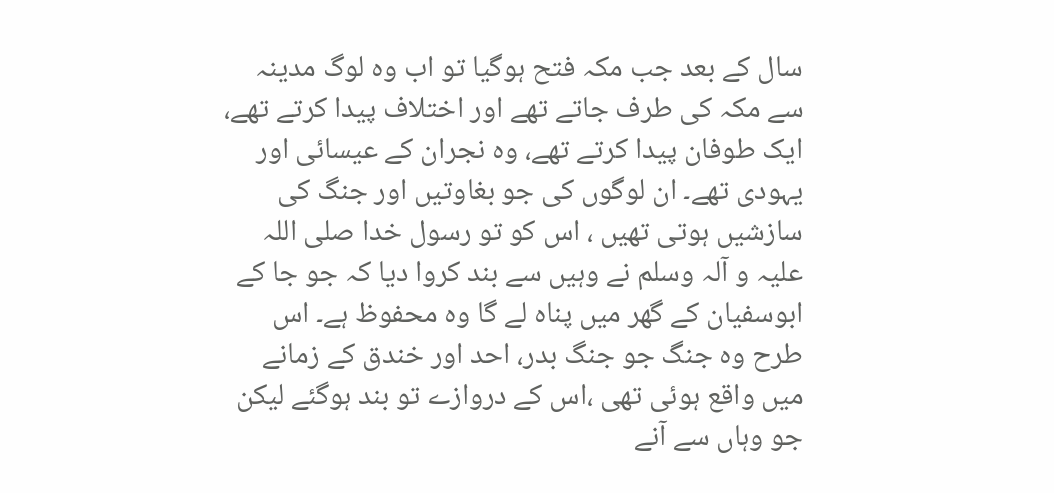سال کے بعد جب مکہ فتح ہوگیا تو اب وہ لوگ مدینہ سے مکہ کی طرف جاتے تھے اور اختلاف پیدا کرتے تھے، ایک طوفان پیدا کرتے تھے، وہ نجران کے عیسائی اور یہودی تھے۔ ان لوگوں کی جو بغاوتیں اور جنگ کی سازشیں ہوتی تھیں ، اس کو تو رسول خدا صلی اللہ علیہ و آلہ وسلم نے وہیں سے بند کروا دیا کہ جو جا کے ابوسفیان کے گھر میں پناہ لے گا وہ محفوظ ہے۔ اس طرح وہ جنگ جو جنگ بدر، احد اور خندق کے زمانے میں واقع ہوئی تھی ،اس کے دروازے تو بند ہوگئے لیکن جو وہاں سے آنے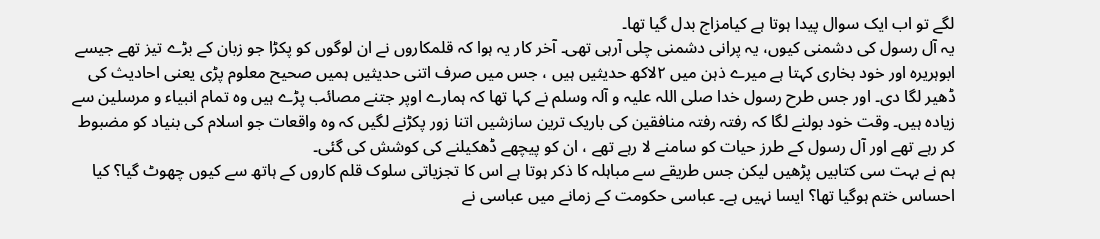لگے تو اب ایک سوال پیدا ہوتا ہے کیامزاج بدل گیا تھا۔
یہ آل رسول کی دشمنی کیوں، یہ پرانی دشمنی چلی آرہی تھی۔ آخر کار یہ ہوا کہ قلمکاروں نے ان لوگوں کو پکڑا جو زبان کے بڑے تیز تھے جیسے ابوہریرہ اور خود بخاری کہتا ہے میرے ذہن میں ٢لاکھ حدیثیں ہیں ، جس میں صرف اتنی حدیثیں ہمیں صحیح معلوم پڑی یعنی احادیث کی ڈھیر لگا دی۔ اور جس طرح رسول خدا صلی اللہ علیہ و آلہ وسلم نے کہا تھا کہ ہمارے اوپر جتنے مصائب پڑے ہیں وہ تمام انبیاء و مرسلین سے زیادہ ہیں۔ وقت خود بولنے لگا کہ رفتہ رفتہ منافقین کی باریک ترین سازشیں اتنا زور پکڑنے لگیں کہ وہ واقعات جو اسلام کی بنیاد کو مضبوط کر رہے تھے اور آل رسول کے طرز حیات کو سامنے لا رہے تھے ، ان کو پیچھے ڈھکیلنے کی کوشش کی گئی۔
ہم نے بہت سی کتابیں پڑھیں لیکن جس طریقے سے مباہلہ کا ذکر ہوتا ہے اس کا تجزیاتی سلوک قلم کاروں کے ہاتھ سے کیوں چھوٹ گیا؟ کیا احساس ختم ہوگیا تھا؟ ایسا نہیں ہے۔ عباسی حکومت کے زمانے میں عباسی نے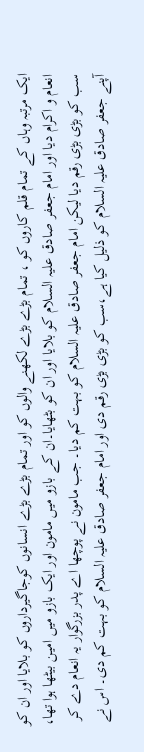ایک مرتبہ وہاں کے تمام قلم کاروں کو ، تمام بڑے بڑے لکھنے والوں کو اور تمام بڑے بڑے انسانوں کوجاگیرداروں کو بلایا اور ان کو انعام و اکرام دیا اور امام جعفر صادق علیہ السلام کو بلایا اور ان کو بٹھایا۔ان کے بازو میں مامون اور ایک بازو میں امین بیٹھا ہوا تھا، سب کو بڑی بڑی رقم دیا لیکن امام جعفر صادق علیہ السلام کو بہت کم دیا۔ جب مامون نے پوچھا اے پدر بزرگوار یہ انعام دے کر آپنے جعفر صادق علیہ السلام کو ذلیل کیا ہے،سب کو بڑی بڑی رقم دی اور امام جعفر صادق علیہ السلام کو بہت کم دی۔ اس نے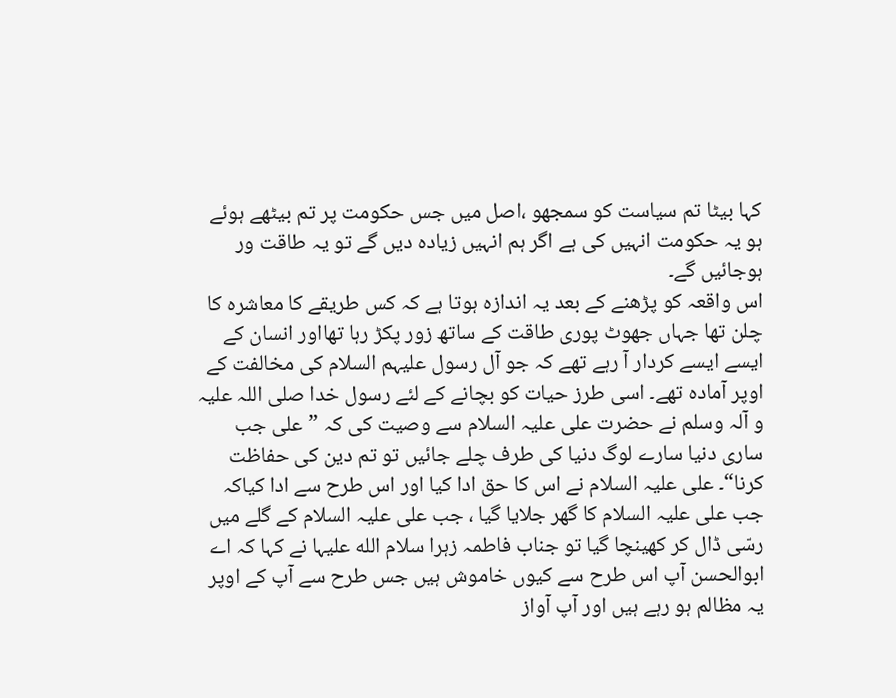کہا بیٹا تم سیاست کو سمجھو ،اصل میں جس حکومت پر تم بیٹھے ہوئے ہو یہ حکومت انہیں کی ہے اگر ہم انہیں زیادہ دیں گے تو یہ طاقت ور ہوجائیں گے۔
اس واقعہ کو پڑھنے کے بعد یہ اندازہ ہوتا ہے کہ کس طریقے کا معاشرہ کا چلن تھا جہاں جھوٹ پوری طاقت کے ساتھ زور پکڑ رہا تھااور انسان کے ایسے ایسے کردار آ رہے تھے کہ جو آل رسول علیہم السلام کی مخالفت کے اوپر آمادہ تھے۔ اسی طرز حیات کو بچانے کے لئے رسول خدا صلی اللہ علیہ و آلہ وسلم نے حضرت علی علیہ السلام سے وصیت کی کہ ”علی جب ساری دنیا سارے لوگ دنیا کی طرف چلے جائیں تو تم دین کی حفاظت کرنا“۔ علی علیہ السلام نے اس کا حق ادا کیا اور اس طرح سے ادا کیاکہ جب علی علیہ السلام کا گھر جلایا گیا ، جب علی علیہ السلام کے گلے میں رسّی ڈال کر کھینچا گیا تو جناب فاطمہ زہرا سلام الله علیہا نے کہا کہ اے ابوالحسن آپ اس طرح سے کیوں خاموش ہیں جس طرح سے آپ کے اوپر یہ مظالم ہو رہے ہیں اور آپ آواز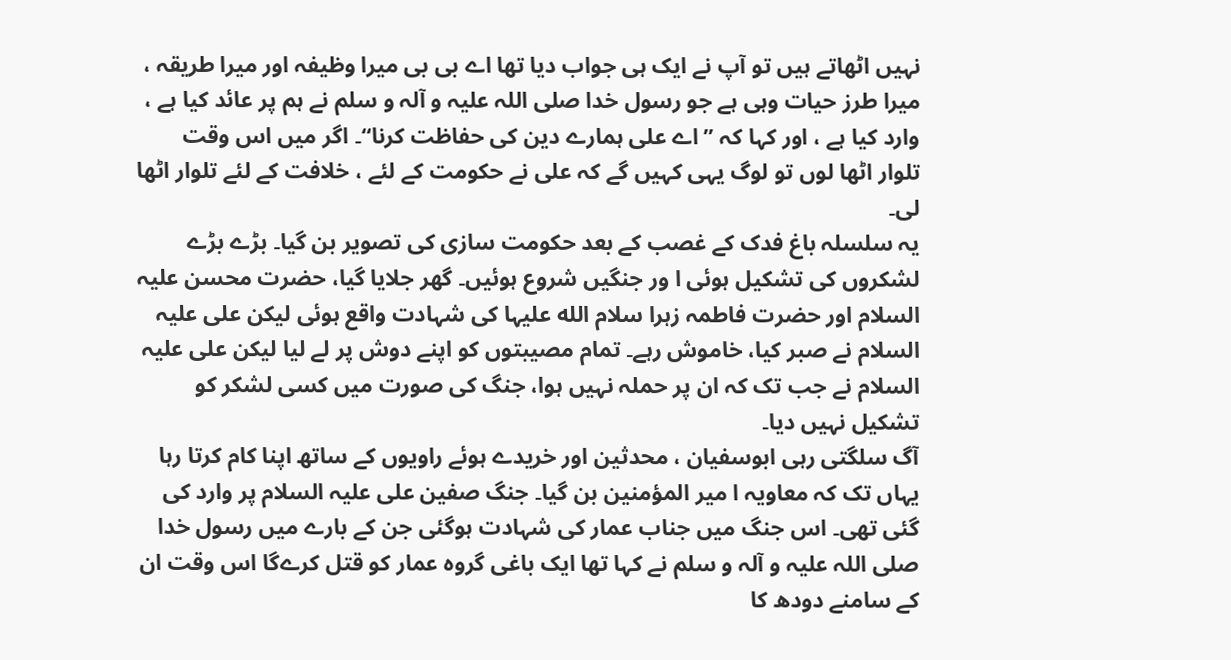نہیں اٹھاتے ہیں تو آپ نے ایک ہی جواب دیا تھا اے بی بی میرا وظیفہ اور میرا طریقہ ، میرا طرز حیات وہی ہے جو رسول خدا صلی اللہ علیہ و آلہ و سلم نے ہم پر عائد کیا ہے ، وارد کیا ہے ، اور کہا کہ ”اے علی ہمارے دین کی حفاظت کرنا“۔ اگر میں اس وقت تلوار اٹھا لوں تو لوگ یہی کہیں گے کہ علی نے حکومت کے لئے ، خلافت کے لئے تلوار اٹھا لی۔
یہ سلسلہ باغ فدک کے غصب کے بعد حکومت سازی کی تصویر بن گیا۔ بڑے بڑے لشکروں کی تشکیل ہوئی ا ور جنگیں شروع ہوئیں۔ گھر جلایا گیا، حضرت محسن علیہ السلام اور حضرت فاطمہ زہرا سلام الله علیہا کی شہادت واقع ہوئی لیکن علی علیہ السلام نے صبر کیا، خاموش رہے۔ تمام مصیبتوں کو اپنے دوش پر لے لیا لیکن علی علیہ السلام نے جب تک کہ ان پر حملہ نہیں ہوا، جنگ کی صورت میں کسی لشکر کو تشکیل نہیں دیا۔
آگ سلگتی رہی ابوسفیان ، محدثین اور خریدے ہوئے راویوں کے ساتھ اپنا کام کرتا رہا یہاں تک کہ معاویہ ا میر المؤمنین بن گیا۔ جنگ صفین علی علیہ السلام پر وارد کی گئی تھی۔ اس جنگ میں جناب عمار کی شہادت ہوگئی جن کے بارے میں رسول خدا صلی اللہ علیہ و آلہ و سلم نے کہا تھا ایک باغی گروہ عمار کو قتل کرےگا اس وقت ان کے سامنے دودھ کا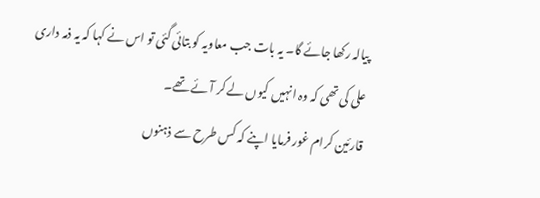پیالہ رکھا جائے گا۔ یہ بات جب معاویہ کو بتائی گئی تو اس نے کہا کہ یہ ذمہ داری علی کی تھی کہ وہ انہیں کیوں لے کر آئے تھے۔
قارئین کرام غور فرمایا اپنے کہ کس طرح سے ذہنوں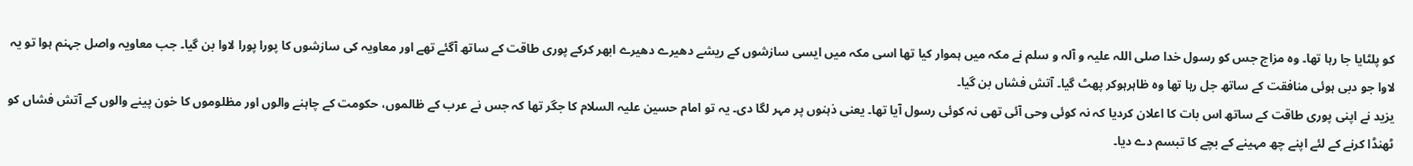کو پلٹایا جا رہا تھا۔ وہ مزاج جس کو رسول خدا صلی اللہ علیہ و آلہ و سلم نے مکہ میں ہموار کیا تھا اسی مکہ میں ایسی سازشوں کے ریشے دھیرے دھیرے ابھر کرکے پوری طاقت کے ساتھ آگئے تھے اور معاویہ کی سازشوں کا پورا پورا لاوا بن گیا۔ جب معاویہ واصل جہنم ہوا تو یہ لاوا جو دبی ہوئی منافقت کے ساتھ جل رہا تھا وہ ظاہرہوکر پھٹ گیا۔ آتش فشاں بن گیا۔
یزید نے اپنی پوری طاقت کے ساتھ اس بات کا اعلان کردیا کہ نہ کوئی وحی آئی تھی نہ کوئی رسول آیا تھا۔ یعنی ذہنوں پر مہر لگا دی۔ یہ تو امام حسین علیہ السلام کا جگر تھا کہ جس نے عرب کے ظالموں، حکومت کے چاہنے والوں اور مظلوموں کا خون پینے والوں کے آتش فشاں کو ٹھنڈا کرنے کے لئے اپنے چھ مہینے کے بچے کا تبسم دے دیا۔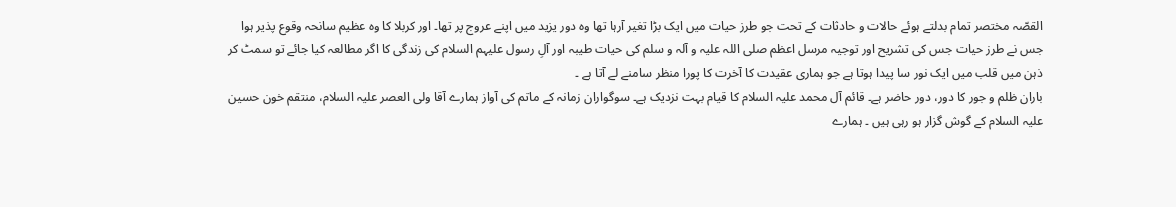القصّہ مختصر تمام بدلتے ہوئے حالات و حادثات کے تحت جو طرز حیات میں ایک بڑا تغیر آرہا تھا وہ دور یزید میں اپنے عروج پر تھا۔ اور کربلا کا وہ عظیم سانحہ وقوع پذیر ہوا جس نے طرز حیات جس کی تشریح اور توجیہ مرسل اعظم صلی اللہ علیہ و آلہ و سلم کی حیات طیبہ اور آلِ رسول علیہم السلام کی زندگی کا اگر مطالعہ کیا جائے تو سمٹ کر ذہن میں قلب میں ایک نور سا پیدا ہوتا ہے جو ہماری عقیدت کا آخرت کا پورا منظر سامنے لے آتا ہے ۔
باران ظلم و جور کا دور، دور حاضر ہے۔ قائم آل محمد علیہ السلام کا قیام بہت نزدیک ہے۔ سوگواران زمانہ کے ماتم کی آواز ہمارے آقا ولی العصر علیہ السلام، منتقم خون حسین علیہ السلام کے گوش گزار ہو رہی ہیں ۔ ہمارے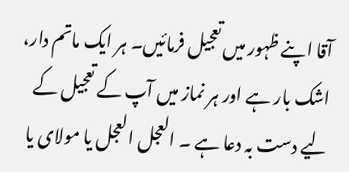آقا اپنے ظہور میں تعجیل فرمائیں۔ ہر ایک ماتم دار، اشک بار ہے اور ہر نماز میں آپ کے تعجیل کے لیے دست بہ دعا ہے ۔ العجل العجل یا مولای یا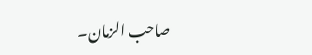صاحب الزمان۔